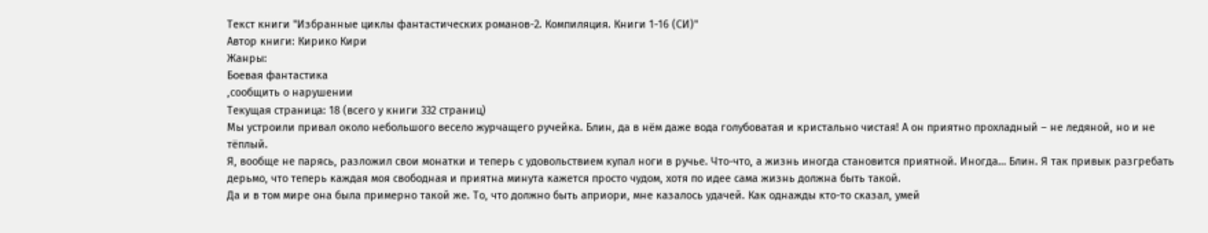Текст книги "Избранные циклы фантастических романов-2. Компиляция. Книги 1-16 (СИ)"
Автор книги: Кирико Кири
Жанры:
Боевая фантастика
,сообщить о нарушении
Текущая страница: 18 (всего у книги 332 страниц)
Мы устроили привал около небольшого весело журчащего ручейка. Блин, да в нём даже вода голубоватая и кристально чистая! А он приятно прохладный – не ледяной, но и не тёплый.
Я, вообще не парясь, разложил свои монатки и теперь с удовольствием купал ноги в ручье. Что-что, а жизнь иногда становится приятной. Иногда… Блин. Я так привык разгребать дерьмо, что теперь каждая моя свободная и приятна минута кажется просто чудом, хотя по идее сама жизнь должна быть такой.
Да и в том мире она была примерно такой же. То, что должно быть априори, мне казалось удачей. Как однажды кто-то сказал, умей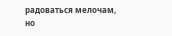радоваться мелочам, но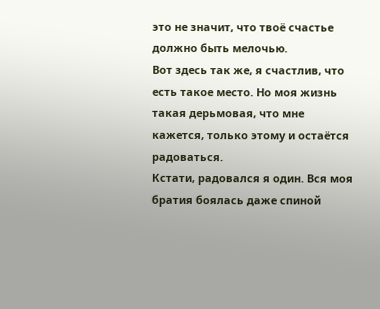это не значит, что твоё счастье должно быть мелочью.
Вот здесь так же, я счастлив, что есть такое место. Но моя жизнь такая дерьмовая, что мне кажется, только этому и остаётся радоваться.
Кстати, радовался я один. Вся моя братия боялась даже спиной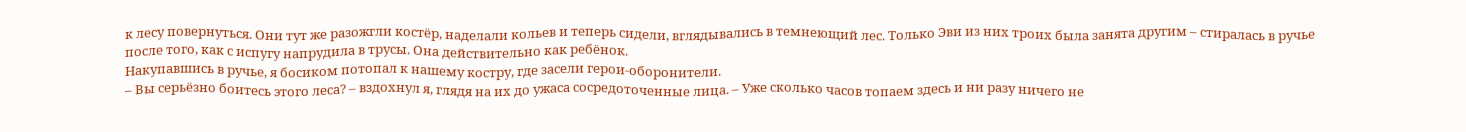к лесу повернуться. Они тут же разожгли костёр, наделали кольев и теперь сидели, вглядывались в темнеющий лес. Только Эви из них троих была занята другим – стиралась в ручье после того, как с испугу напрудила в трусы. Она действительно как ребёнок.
Накупавшись в ручье, я босиком потопал к нашему костру, где засели герои-оборонители.
– Вы серьёзно боитесь этого леса? – вздохнул я, глядя на их до ужаса сосредоточенные лица. – Уже сколько часов топаем здесь и ни разу ничего не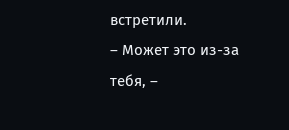встретили.
– Может это из-за тебя, –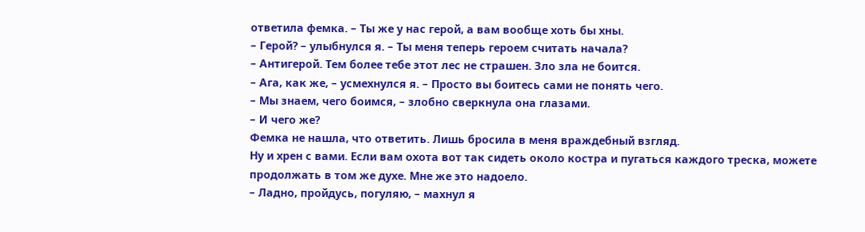ответила фемка. – Ты же у нас герой, а вам вообще хоть бы хны.
– Герой? – улыбнулся я. – Ты меня теперь героем считать начала?
– Антигерой. Тем более тебе этот лес не страшен. Зло зла не боится.
– Ага, как же, – усмехнулся я. – Просто вы боитесь сами не понять чего.
– Мы знаем, чего боимся, – злобно сверкнула она глазами.
– И чего же?
Фемка не нашла, что ответить. Лишь бросила в меня враждебный взгляд.
Ну и хрен с вами. Если вам охота вот так сидеть около костра и пугаться каждого треска, можете продолжать в том же духе. Мне же это надоело.
– Ладно, пройдусь, погуляю, – махнул я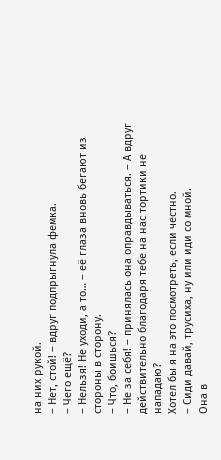на них рукой.
– Нет, стой! – вдруг подпрыгнула фемка.
– Чего ещё?
– Нельзя! Не уходи, а то… – её глаза вновь бегают из стороны в сторону.
– Что, боишься?
– Не за себя! – принялась она оправдываться. – А вдруг действительно благодаря тебе на нас тортики не нападаю?
Хотел бы я на это посмотреть, если честно.
– Сиди давай, трусиха, ну или иди со мной.
Она в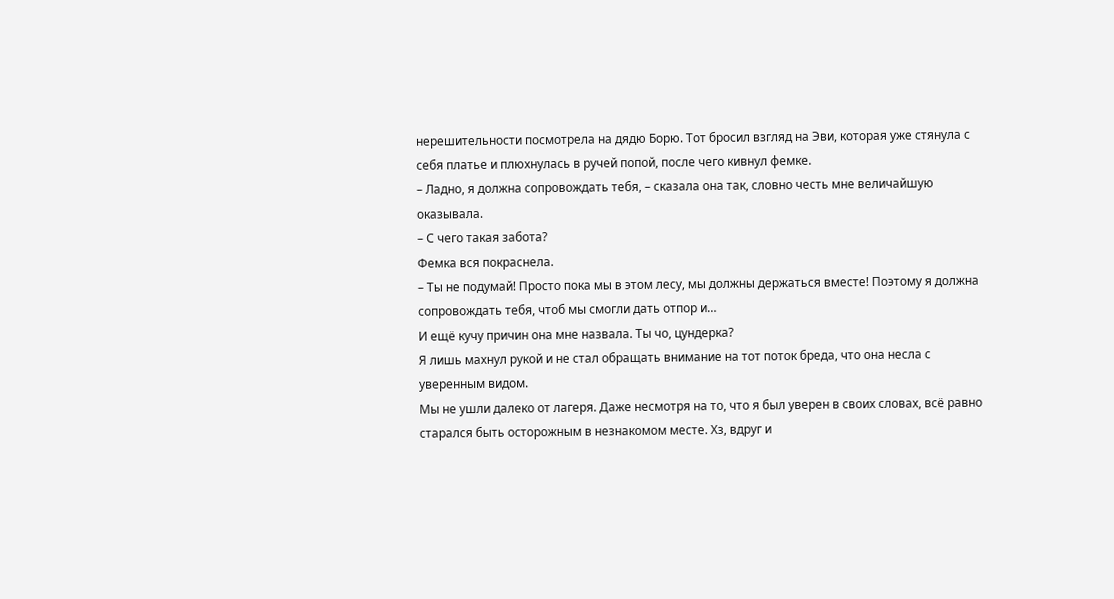нерешительности посмотрела на дядю Борю. Тот бросил взгляд на Эви, которая уже стянула с себя платье и плюхнулась в ручей попой, после чего кивнул фемке.
– Ладно, я должна сопровождать тебя, – сказала она так, словно честь мне величайшую оказывала.
– С чего такая забота?
Фемка вся покраснела.
– Ты не подумай! Просто пока мы в этом лесу, мы должны держаться вместе! Поэтому я должна сопровождать тебя, чтоб мы смогли дать отпор и…
И ещё кучу причин она мне назвала. Ты чо, цундерка?
Я лишь махнул рукой и не стал обращать внимание на тот поток бреда, что она несла с уверенным видом.
Мы не ушли далеко от лагеря. Даже несмотря на то, что я был уверен в своих словах, всё равно старался быть осторожным в незнакомом месте. Хз, вдруг и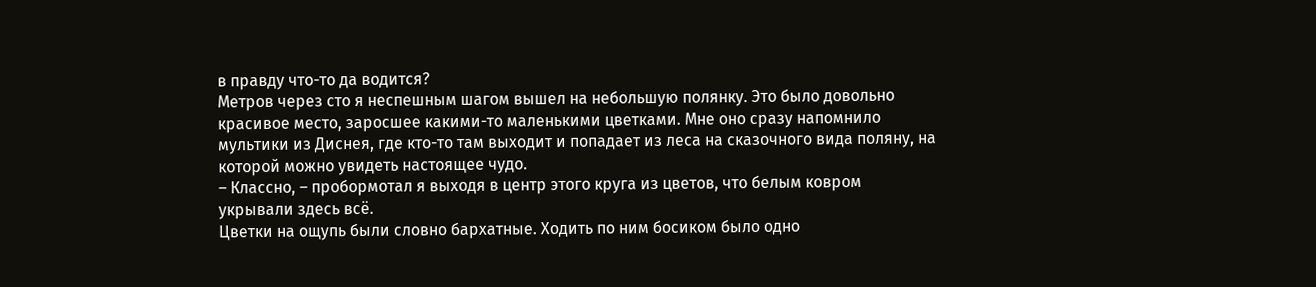в правду что-то да водится?
Метров через сто я неспешным шагом вышел на небольшую полянку. Это было довольно красивое место, заросшее какими-то маленькими цветками. Мне оно сразу напомнило мультики из Диснея, где кто-то там выходит и попадает из леса на сказочного вида поляну, на которой можно увидеть настоящее чудо.
– Классно, – пробормотал я выходя в центр этого круга из цветов, что белым ковром укрывали здесь всё.
Цветки на ощупь были словно бархатные. Ходить по ним босиком было одно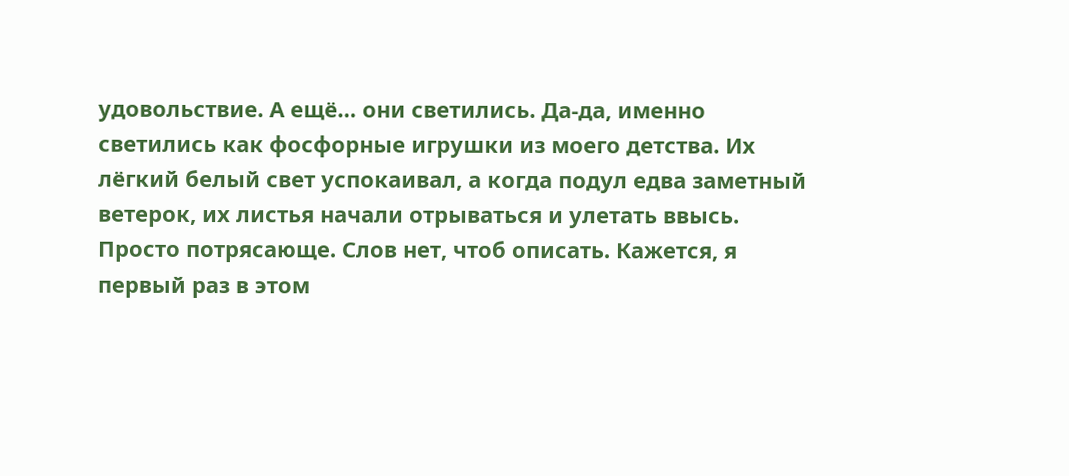удовольствие. А ещё… они светились. Да-да, именно светились как фосфорные игрушки из моего детства. Их лёгкий белый свет успокаивал, а когда подул едва заметный ветерок, их листья начали отрываться и улетать ввысь.
Просто потрясающе. Слов нет, чтоб описать. Кажется, я первый раз в этом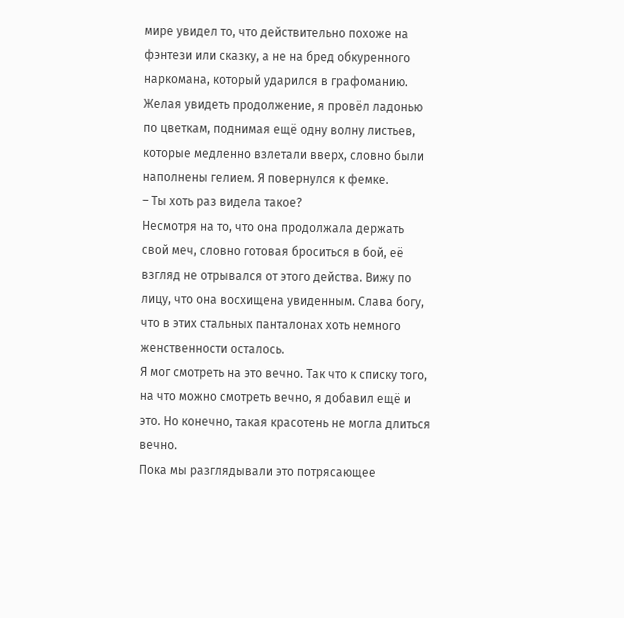мире увидел то, что действительно похоже на фэнтези или сказку, а не на бред обкуренного наркомана, который ударился в графоманию.
Желая увидеть продолжение, я провёл ладонью по цветкам, поднимая ещё одну волну листьев, которые медленно взлетали вверх, словно были наполнены гелием. Я повернулся к фемке.
– Ты хоть раз видела такое?
Несмотря на то, что она продолжала держать свой меч, словно готовая броситься в бой, её взгляд не отрывался от этого действа. Вижу по лицу, что она восхищена увиденным. Слава богу, что в этих стальных панталонах хоть немного женственности осталось.
Я мог смотреть на это вечно. Так что к списку того, на что можно смотреть вечно, я добавил ещё и это. Но конечно, такая красотень не могла длиться вечно.
Пока мы разглядывали это потрясающее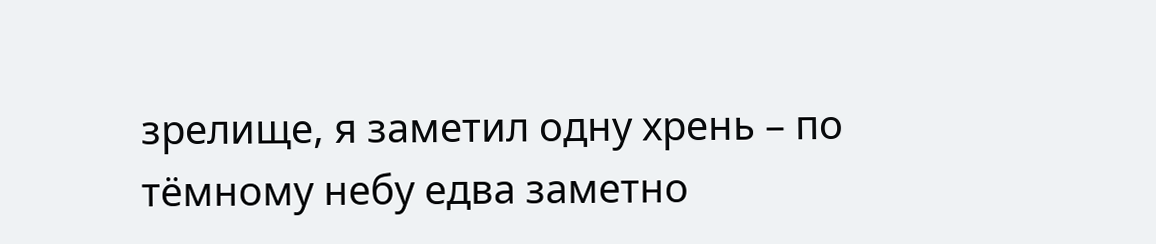зрелище, я заметил одну хрень – по тёмному небу едва заметно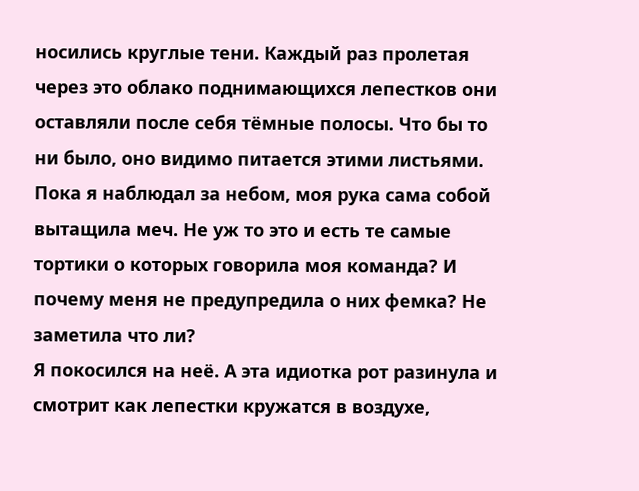носились круглые тени. Каждый раз пролетая через это облако поднимающихся лепестков они оставляли после себя тёмные полосы. Что бы то ни было, оно видимо питается этими листьями.
Пока я наблюдал за небом, моя рука сама собой вытащила меч. Не уж то это и есть те самые тортики о которых говорила моя команда? И почему меня не предупредила о них фемка? Не заметила что ли?
Я покосился на неё. А эта идиотка рот разинула и смотрит как лепестки кружатся в воздухе,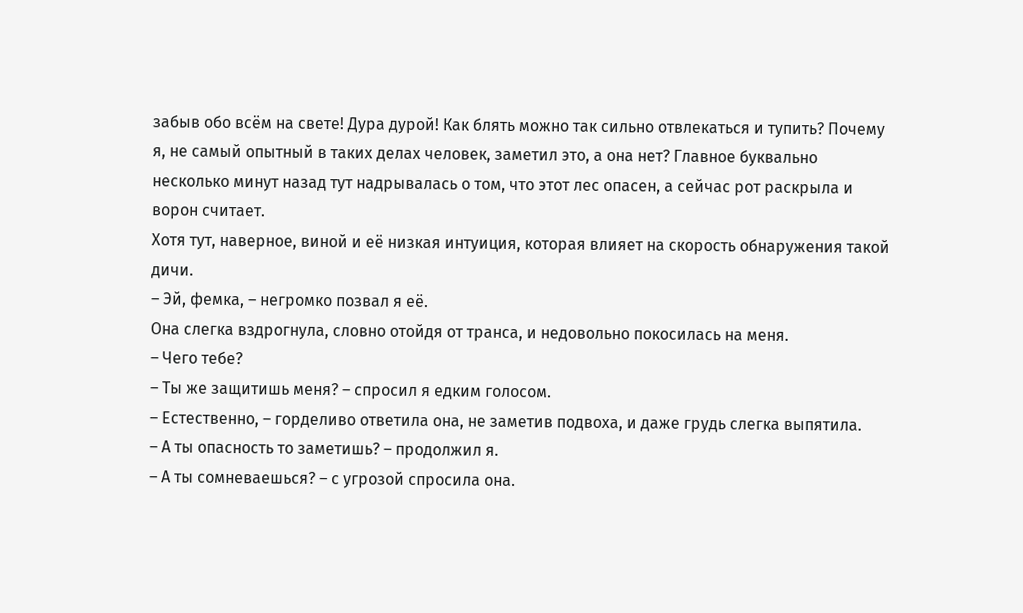забыв обо всём на свете! Дура дурой! Как блять можно так сильно отвлекаться и тупить? Почему я, не самый опытный в таких делах человек, заметил это, а она нет? Главное буквально несколько минут назад тут надрывалась о том, что этот лес опасен, а сейчас рот раскрыла и ворон считает.
Хотя тут, наверное, виной и её низкая интуиция, которая влияет на скорость обнаружения такой дичи.
– Эй, фемка, – негромко позвал я её.
Она слегка вздрогнула, словно отойдя от транса, и недовольно покосилась на меня.
– Чего тебе?
– Ты же защитишь меня? – спросил я едким голосом.
– Естественно, – горделиво ответила она, не заметив подвоха, и даже грудь слегка выпятила.
– А ты опасность то заметишь? – продолжил я.
– А ты сомневаешься? – с угрозой спросила она.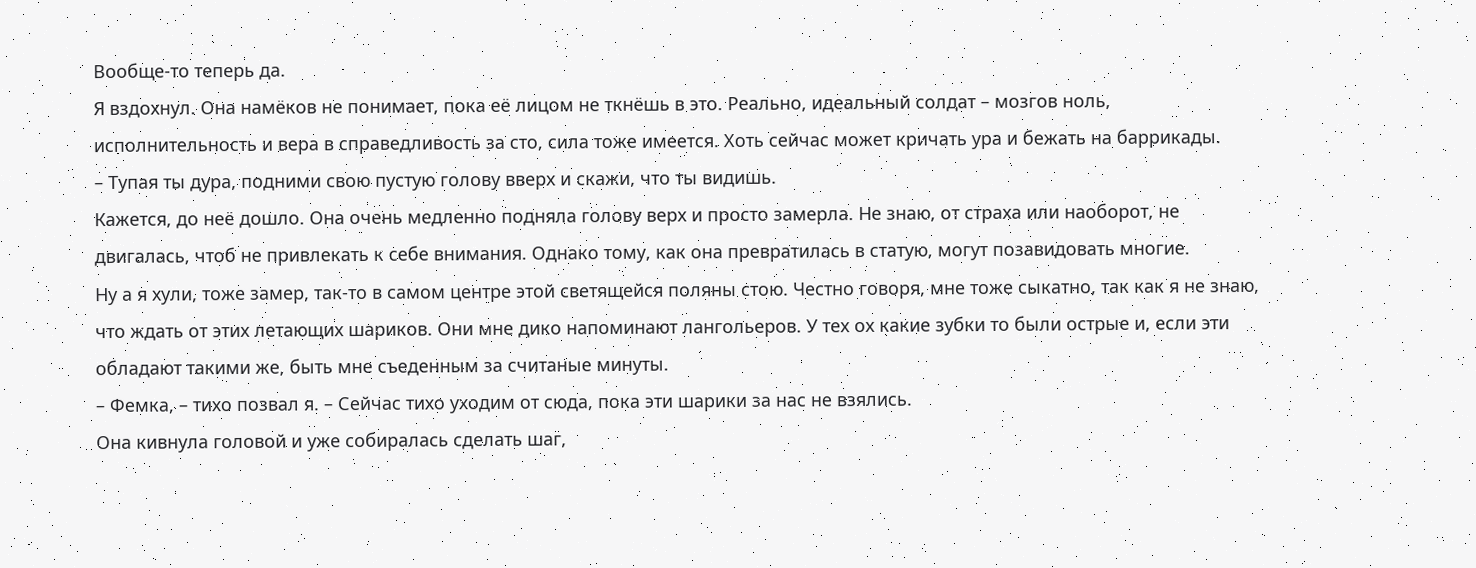Вообще-то теперь да.
Я вздохнул. Она намёков не понимает, пока её лицом не ткнёшь в это. Реально, идеальный солдат – мозгов ноль, исполнительность и вера в справедливость за сто, сила тоже имеется. Хоть сейчас может кричать ура и бежать на баррикады.
– Тупая ты дура, подними свою пустую голову вверх и скажи, что ты видишь.
Кажется, до неё дошло. Она очень медленно подняла голову верх и просто замерла. Не знаю, от страха или наоборот, не двигалась, чтоб не привлекать к себе внимания. Однако тому, как она превратилась в статую, могут позавидовать многие.
Ну а я хули, тоже замер, так-то в самом центре этой светящейся поляны стою. Честно говоря, мне тоже сыкатно, так как я не знаю, что ждать от этих летающих шариков. Они мне дико напоминают лангольеров. У тех ох какие зубки то были острые и, если эти обладают такими же, быть мне съеденным за считаные минуты.
– Фемка, – тихо позвал я. – Сейчас тихо уходим от сюда, пока эти шарики за нас не взялись.
Она кивнула головой и уже собиралась сделать шаг,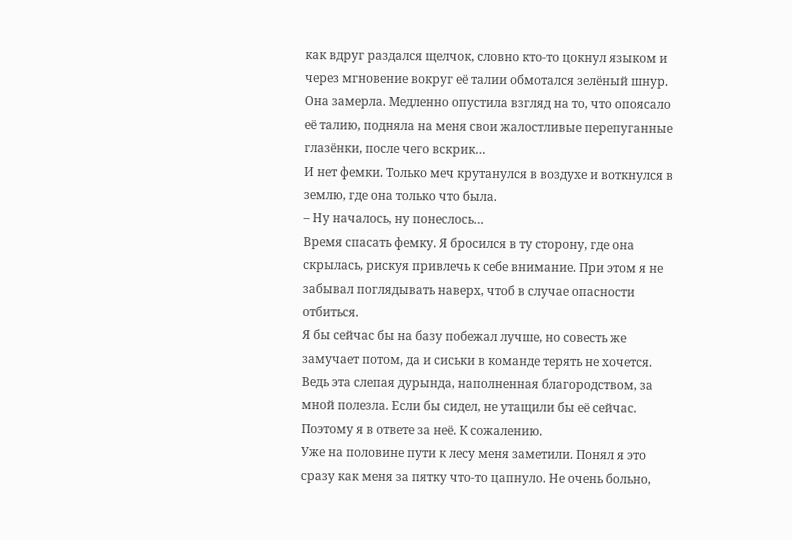как вдруг раздался щелчок, словно кто-то цокнул языком и через мгновение вокруг её талии обмотался зелёный шнур.
Она замерла. Медленно опустила взгляд на то, что опоясало её талию, подняла на меня свои жалостливые перепуганные глазёнки, после чего вскрик…
И нет фемки. Только меч крутанулся в воздухе и воткнулся в землю, где она только что была.
– Ну началось, ну понеслось…
Время спасать фемку. Я бросился в ту сторону, где она скрылась, рискуя привлечь к себе внимание. При этом я не забывал поглядывать наверх, чтоб в случае опасности отбиться.
Я бы сейчас бы на базу побежал лучше, но совесть же замучает потом, да и сиськи в команде терять не хочется. Ведь эта слепая дурында, наполненная благородством, за мной полезла. Если бы сидел, не утащили бы её сейчас. Поэтому я в ответе за неё. К сожалению.
Уже на половине пути к лесу меня заметили. Понял я это сразу как меня за пятку что-то цапнуло. Не очень больно,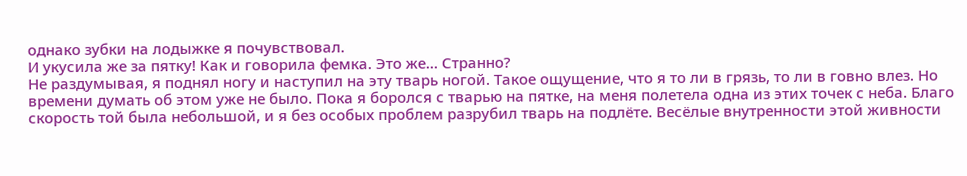однако зубки на лодыжке я почувствовал.
И укусила же за пятку! Как и говорила фемка. Это же… Странно?
Не раздумывая, я поднял ногу и наступил на эту тварь ногой. Такое ощущение, что я то ли в грязь, то ли в говно влез. Но времени думать об этом уже не было. Пока я боролся с тварью на пятке, на меня полетела одна из этих точек с неба. Благо скорость той была небольшой, и я без особых проблем разрубил тварь на подлёте. Весёлые внутренности этой живности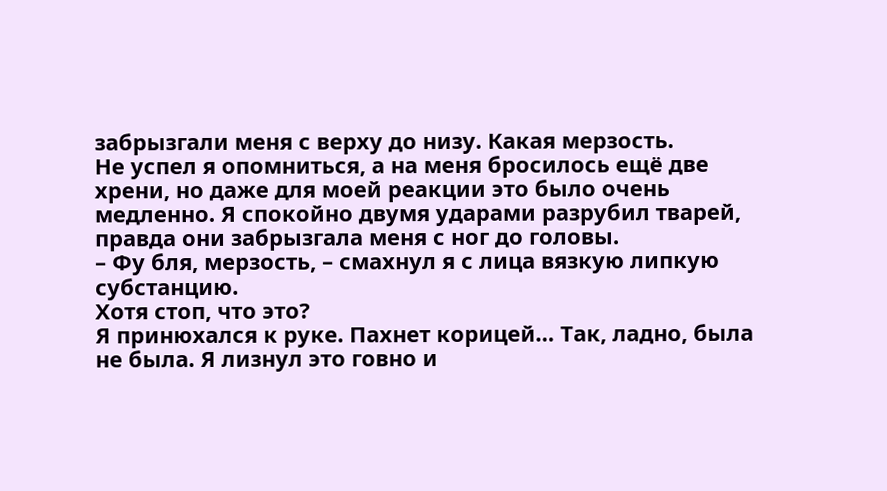забрызгали меня с верху до низу. Какая мерзость.
Не успел я опомниться, а на меня бросилось ещё две хрени, но даже для моей реакции это было очень медленно. Я спокойно двумя ударами разрубил тварей, правда они забрызгала меня с ног до головы.
– Фу бля, мерзость, – смахнул я с лица вязкую липкую субстанцию.
Хотя стоп, что это?
Я принюхался к руке. Пахнет корицей… Так, ладно, была не была. Я лизнул это говно и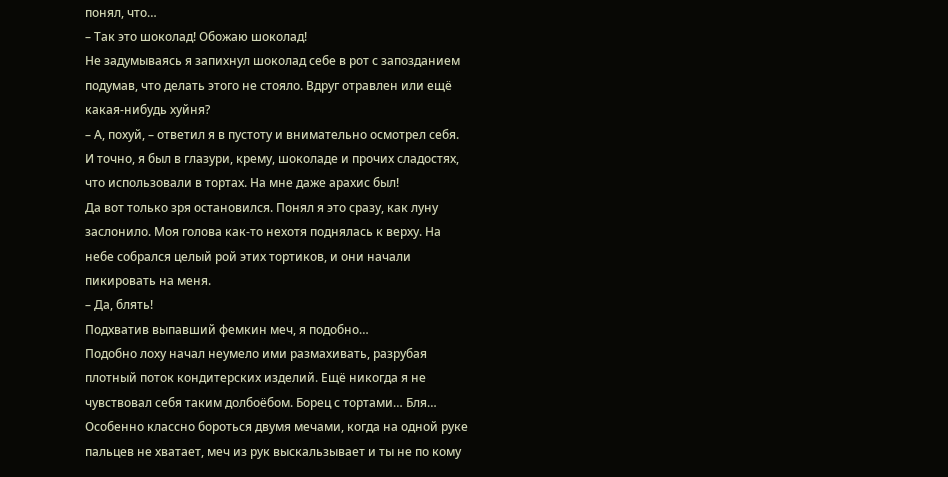понял, что…
– Так это шоколад! Обожаю шоколад!
Не задумываясь я запихнул шоколад себе в рот с запозданием подумав, что делать этого не стояло. Вдруг отравлен или ещё какая-нибудь хуйня?
– А, похуй, – ответил я в пустоту и внимательно осмотрел себя.
И точно, я был в глазури, крему, шоколаде и прочих сладостях, что использовали в тортах. На мне даже арахис был!
Да вот только зря остановился. Понял я это сразу, как луну заслонило. Моя голова как-то нехотя поднялась к верху. На небе собрался целый рой этих тортиков, и они начали пикировать на меня.
– Да, блять!
Подхватив выпавший фемкин меч, я подобно…
Подобно лоху начал неумело ими размахивать, разрубая плотный поток кондитерских изделий. Ещё никогда я не чувствовал себя таким долбоёбом. Борец с тортами… Бля… Особенно классно бороться двумя мечами, когда на одной руке пальцев не хватает, меч из рук выскальзывает и ты не по кому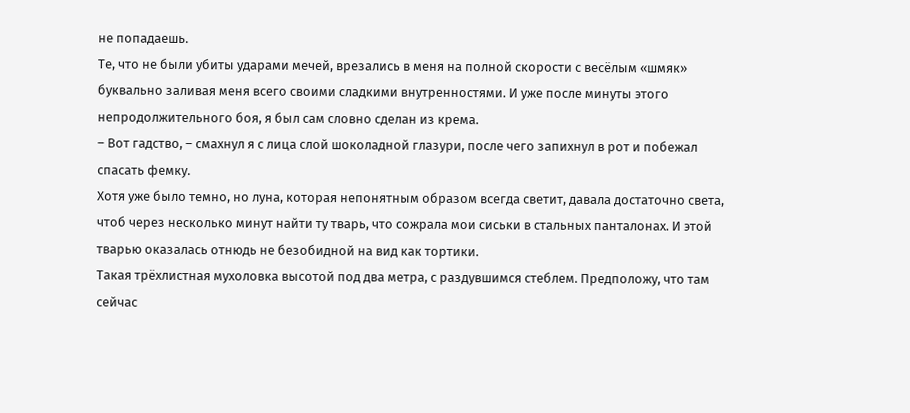не попадаешь.
Те, что не были убиты ударами мечей, врезались в меня на полной скорости с весёлым «шмяк» буквально заливая меня всего своими сладкими внутренностями. И уже после минуты этого непродолжительного боя, я был сам словно сделан из крема.
– Вот гадство, – смахнул я с лица слой шоколадной глазури, после чего запихнул в рот и побежал спасать фемку.
Хотя уже было темно, но луна, которая непонятным образом всегда светит, давала достаточно света, чтоб через несколько минут найти ту тварь, что сожрала мои сиськи в стальных панталонах. И этой тварью оказалась отнюдь не безобидной на вид как тортики.
Такая трёхлистная мухоловка высотой под два метра, с раздувшимся стеблем. Предположу, что там сейчас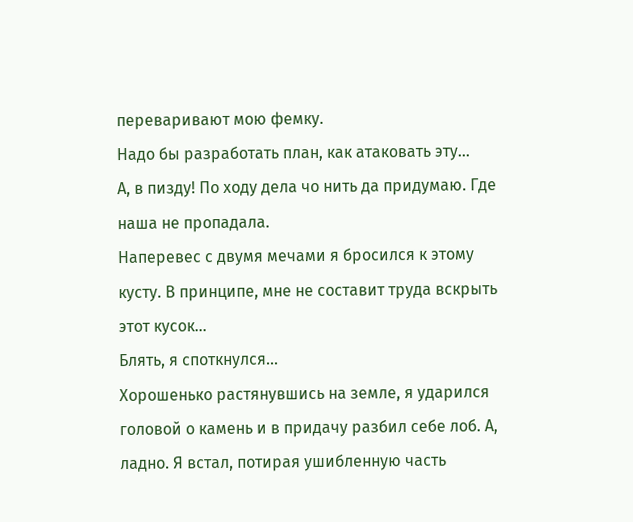переваривают мою фемку.
Надо бы разработать план, как атаковать эту…
А, в пизду! По ходу дела чо нить да придумаю. Где наша не пропадала.
Наперевес с двумя мечами я бросился к этому кусту. В принципе, мне не составит труда вскрыть этот кусок…
Блять, я споткнулся…
Хорошенько растянувшись на земле, я ударился головой о камень и в придачу разбил себе лоб. А, ладно. Я встал, потирая ушибленную часть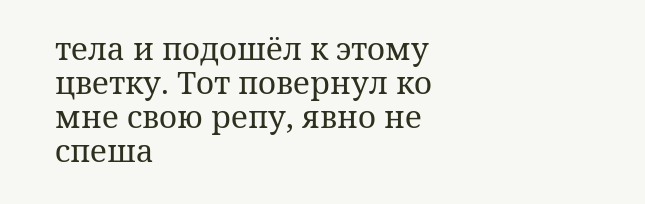тела и подошёл к этому цветку. Тот повернул ко мне свою репу, явно не спеша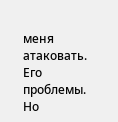меня атаковать. Его проблемы. Но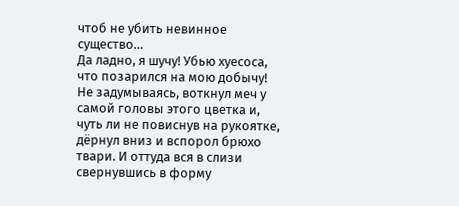чтоб не убить невинное существо…
Да ладно, я шучу! Убью хуесоса, что позарился на мою добычу!
Не задумываясь, воткнул меч у самой головы этого цветка и, чуть ли не повиснув на рукоятке, дёрнул вниз и вспорол брюхо твари. И оттуда вся в слизи свернувшись в форму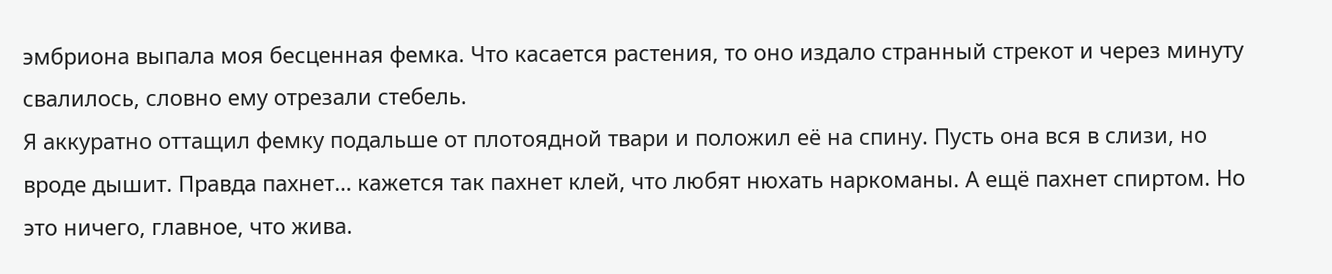эмбриона выпала моя бесценная фемка. Что касается растения, то оно издало странный стрекот и через минуту свалилось, словно ему отрезали стебель.
Я аккуратно оттащил фемку подальше от плотоядной твари и положил её на спину. Пусть она вся в слизи, но вроде дышит. Правда пахнет… кажется так пахнет клей, что любят нюхать наркоманы. А ещё пахнет спиртом. Но это ничего, главное, что жива.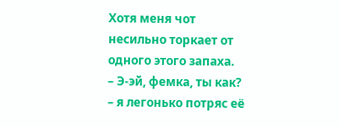Хотя меня чот несильно торкает от одного этого запаха.
– Э-эй, фемка, ты как? – я легонько потряс её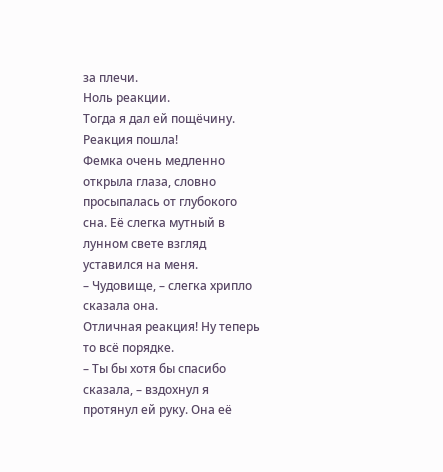за плечи.
Ноль реакции.
Тогда я дал ей пощёчину. Реакция пошла!
Фемка очень медленно открыла глаза, словно просыпалась от глубокого сна. Её слегка мутный в лунном свете взгляд уставился на меня.
– Чудовище, – слегка хрипло сказала она.
Отличная реакция! Ну теперь то всё порядке.
– Ты бы хотя бы спасибо сказала, – вздохнул я протянул ей руку. Она её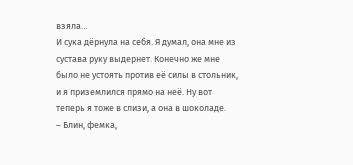взяла…
И сука дёрнула на себя. Я думал, она мне из сустава руку выдернет. Конечно же мне было не устоять против её силы в стольник, и я приземлился прямо на неё. Ну вот теперь я тоже в слизи, а она в шоколаде.
– Блин, фемка,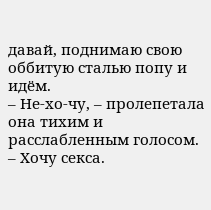давай, поднимаю свою оббитую сталью попу и идём.
– Не-хо-чу, – пролепетала она тихим и расслабленным голосом. – Хочу секса.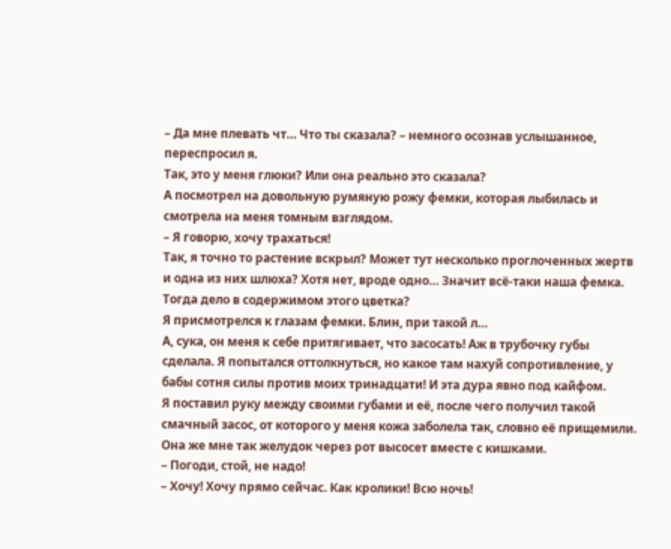– Да мне плевать чт… Что ты сказала? – немного осознав услышанное, переспросил я.
Так, это у меня глюки? Или она реально это сказала?
А посмотрел на довольную румяную рожу фемки, которая лыбилась и смотрела на меня томным взглядом.
– Я говорю, хочу трахаться!
Так, я точно то растение вскрыл? Может тут несколько проглоченных жертв и одна из них шлюха? Хотя нет, вроде одно… Значит всё-таки наша фемка. Тогда дело в содержимом этого цветка?
Я присмотрелся к глазам фемки. Блин, при такой л…
А, сука, он меня к себе притягивает, что засосать! Аж в трубочку губы сделала. Я попытался оттолкнуться, но какое там нахуй сопротивление, у бабы сотня силы против моих тринадцати! И эта дура явно под кайфом.
Я поставил руку между своими губами и её, после чего получил такой смачный засос, от которого у меня кожа заболела так, словно её прищемили. Она же мне так желудок через рот высосет вместе с кишками.
– Погоди, стой, не надо!
– Хочу! Хочу прямо сейчас. Как кролики! Всю ночь!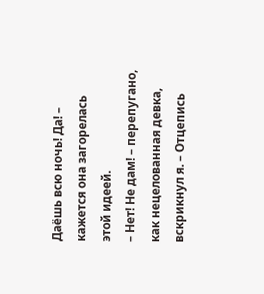Даёшь всю ночь! Да! – кажется она загорелась этой идеей.
– Нет! Не дам! – перепугано, как нецелованная девка, вскрикнул я. – Отцепись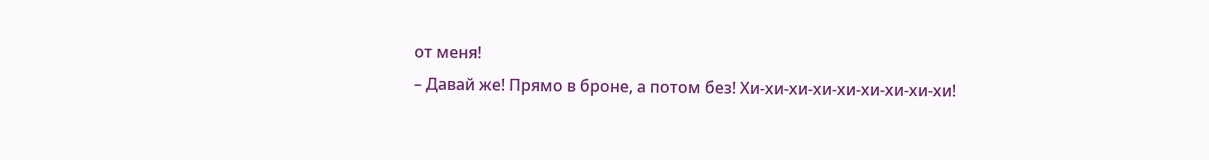от меня!
– Давай же! Прямо в броне, а потом без! Хи-хи-хи-хи-хи-хи-хи-хи-хи!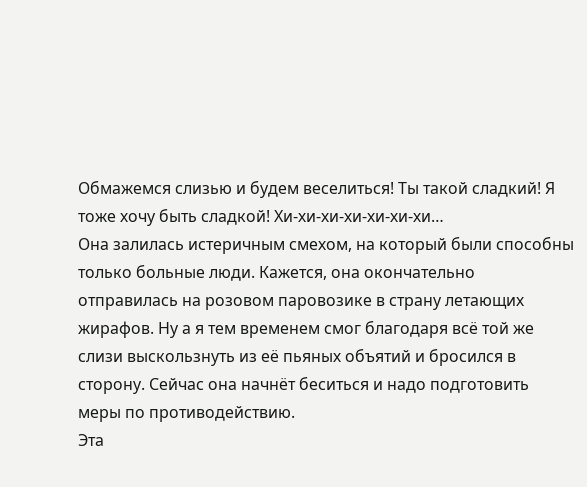Обмажемся слизью и будем веселиться! Ты такой сладкий! Я тоже хочу быть сладкой! Хи-хи-хи-хи-хи-хи-хи…
Она залилась истеричным смехом, на который были способны только больные люди. Кажется, она окончательно отправилась на розовом паровозике в страну летающих жирафов. Ну а я тем временем смог благодаря всё той же слизи выскользнуть из её пьяных объятий и бросился в сторону. Сейчас она начнёт беситься и надо подготовить меры по противодействию.
Эта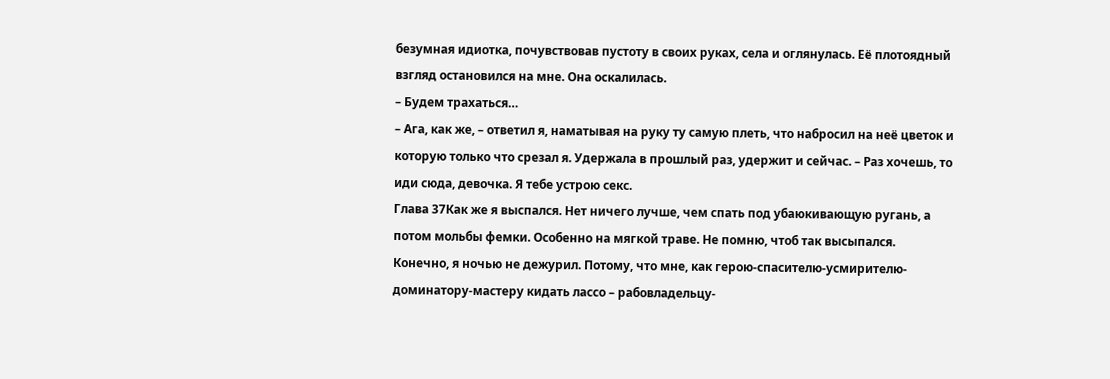безумная идиотка, почувствовав пустоту в своих руках, села и оглянулась. Её плотоядный взгляд остановился на мне. Она оскалилась.
– Будем трахаться…
– Ага, как же, – ответил я, наматывая на руку ту самую плеть, что набросил на неё цветок и которую только что срезал я. Удержала в прошлый раз, удержит и сейчас. – Раз хочешь, то иди сюда, девочка. Я тебе устрою секс.
Глава 37Как же я выспался. Нет ничего лучше, чем спать под убаюкивающую ругань, а потом мольбы фемки. Особенно на мягкой траве. Не помню, чтоб так высыпался.
Конечно, я ночью не дежурил. Потому, что мне, как герою-спасителю-усмирителю-доминатору-мастеру кидать лассо – рабовладельцу-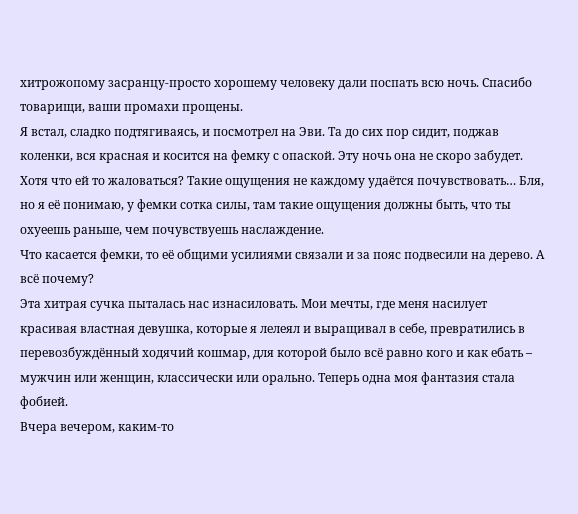хитрожопому засранцу-просто хорошему человеку дали поспать всю ночь. Спасибо товарищи, ваши промахи прощены.
Я встал, сладко подтягиваясь, и посмотрел на Эви. Та до сих пор сидит, поджав коленки, вся красная и косится на фемку с опаской. Эту ночь она не скоро забудет. Хотя что ей то жаловаться? Такие ощущения не каждому удаётся почувствовать… Бля, но я её понимаю, у фемки сотка силы, там такие ощущения должны быть, что ты охуеешь раньше, чем почувствуешь наслаждение.
Что касается фемки, то её общими усилиями связали и за пояс подвесили на дерево. А всё почему?
Эта хитрая сучка пыталась нас изнасиловать. Мои мечты, где меня насилует красивая властная девушка, которые я лелеял и выращивал в себе, превратились в перевозбуждённый ходячий кошмар, для которой было всё равно кого и как ебать – мужчин или женщин, классически или орально. Теперь одна моя фантазия стала фобией.
Вчера вечером, каким-то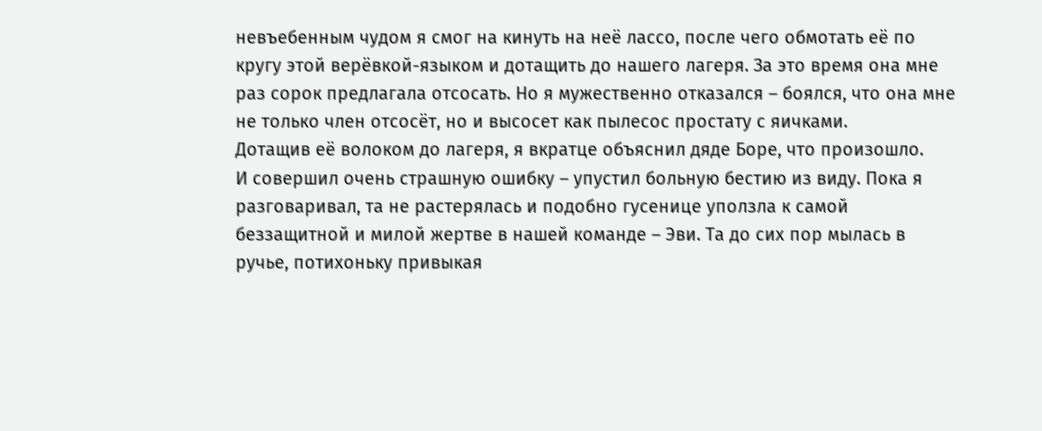невъебенным чудом я смог на кинуть на неё лассо, после чего обмотать её по кругу этой верёвкой-языком и дотащить до нашего лагеря. За это время она мне раз сорок предлагала отсосать. Но я мужественно отказался – боялся, что она мне не только член отсосёт, но и высосет как пылесос простату с яичками.
Дотащив её волоком до лагеря, я вкратце объяснил дяде Боре, что произошло.
И совершил очень страшную ошибку – упустил больную бестию из виду. Пока я разговаривал, та не растерялась и подобно гусенице уползла к самой беззащитной и милой жертве в нашей команде – Эви. Та до сих пор мылась в ручье, потихоньку привыкая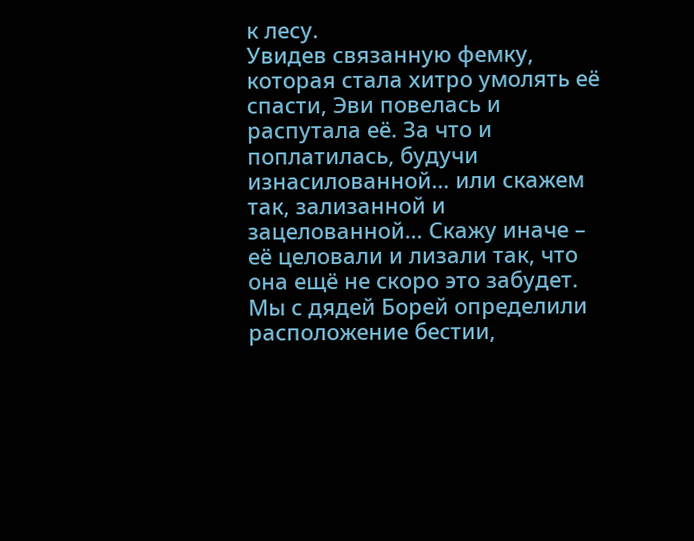к лесу.
Увидев связанную фемку, которая стала хитро умолять её спасти, Эви повелась и распутала её. За что и поплатилась, будучи изнасилованной… или скажем так, зализанной и зацелованной… Скажу иначе – её целовали и лизали так, что она ещё не скоро это забудет.
Мы с дядей Борей определили расположение бестии,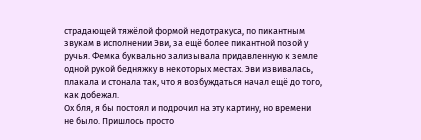страдающей тяжёлой формой недотракуса, по пикантным звукам в исполнении Эви, за ещё более пикантной позой у ручья. Фемка буквально зализывала придавленную к земле одной рукой бедняжку в некоторых местах. Эви извивалась, плакала и стонала так, что я возбуждаться начал ещё до того, как добежал.
Ох бля, я бы постоял и подрочил на эту картину, но времени не было. Пришлось просто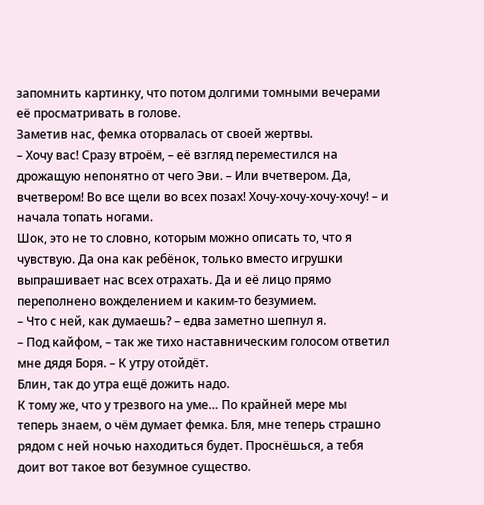запомнить картинку, что потом долгими томными вечерами её просматривать в голове.
Заметив нас, фемка оторвалась от своей жертвы.
– Хочу вас! Сразу втроём, – её взгляд переместился на дрожащую непонятно от чего Эви. – Или вчетвером. Да, вчетвером! Во все щели во всех позах! Хочу-хочу-хочу-хочу! – и начала топать ногами.
Шок, это не то словно, которым можно описать то, что я чувствую. Да она как ребёнок, только вместо игрушки выпрашивает нас всех отрахать. Да и её лицо прямо переполнено вожделением и каким-то безумием.
– Что с ней, как думаешь? – едва заметно шепнул я.
– Под кайфом, – так же тихо наставническим голосом ответил мне дядя Боря. – К утру отойдёт.
Блин, так до утра ещё дожить надо.
К тому же, что у трезвого на уме… По крайней мере мы теперь знаем, о чём думает фемка. Бля, мне теперь страшно рядом с ней ночью находиться будет. Проснёшься, а тебя доит вот такое вот безумное существо.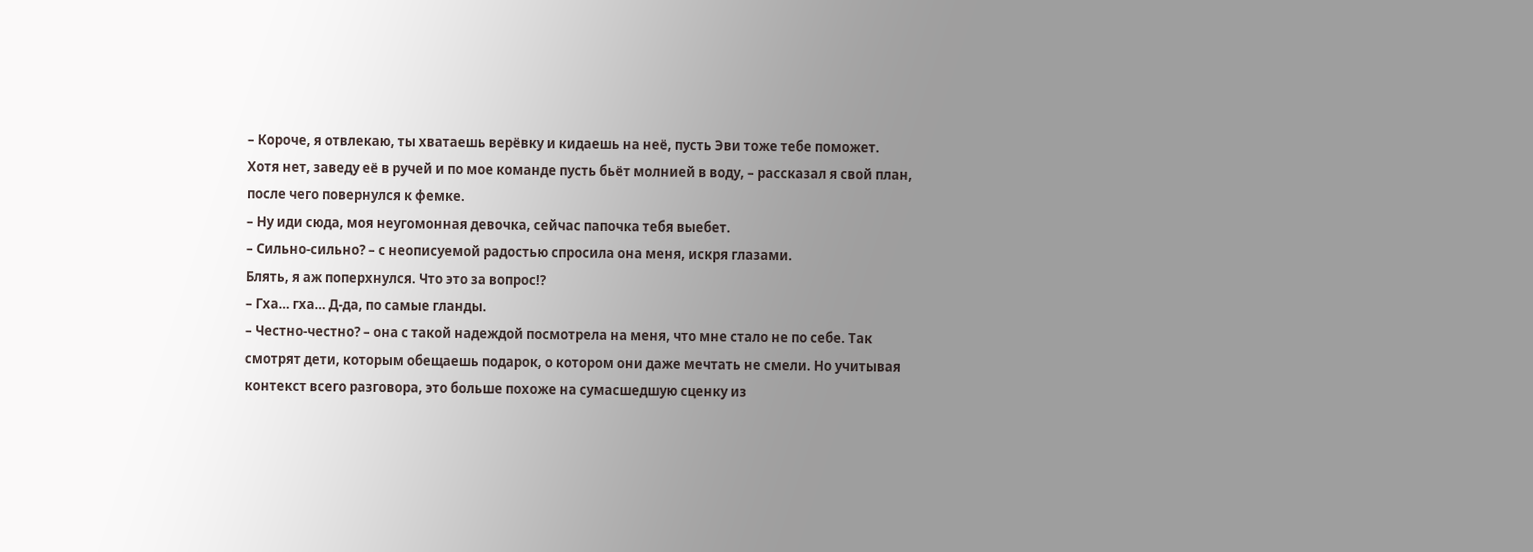– Короче, я отвлекаю, ты хватаешь верёвку и кидаешь на неё, пусть Эви тоже тебе поможет. Хотя нет, заведу её в ручей и по мое команде пусть бьёт молнией в воду, – рассказал я свой план, после чего повернулся к фемке.
– Ну иди сюда, моя неугомонная девочка, сейчас папочка тебя выебет.
– Сильно-сильно? – с неописуемой радостью спросила она меня, искря глазами.
Блять, я аж поперхнулся. Что это за вопрос!?
– Гха… гха… Д-да, по самые гланды.
– Честно-честно? – она с такой надеждой посмотрела на меня, что мне стало не по себе. Так смотрят дети, которым обещаешь подарок, о котором они даже мечтать не смели. Но учитывая контекст всего разговора, это больше похоже на сумасшедшую сценку из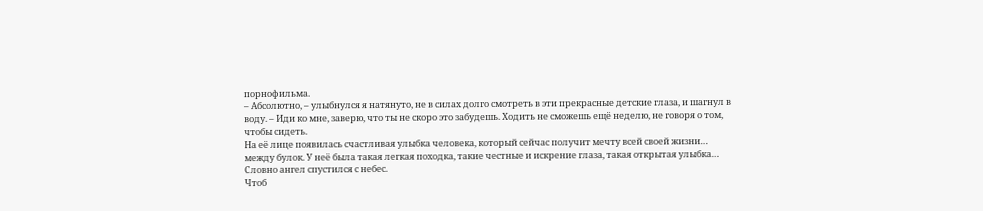порнофильма.
– Абсолютно, – улыбнулся я натянуто, не в силах долго смотреть в эти прекрасные детские глаза, и шагнул в воду. – Иди ко мне, заверю, что ты не скоро это забудешь. Ходить не сможешь ещё неделю, не говоря о том, чтобы сидеть.
На её лице появилась счастливая улыбка человека, который сейчас получит мечту всей своей жизни… между булок. У неё была такая легкая походка, такие честные и искрение глаза, такая открытая улыбка… Словно ангел спустился с небес.
Чтоб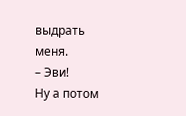выдрать меня.
– Эви!
Ну а потом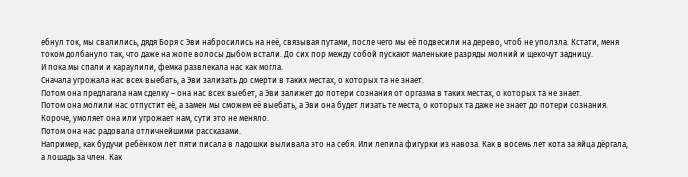ебнул ток, мы свалились, дядя Боря с Эви набросились на неё, связывая путами, после чего мы её подвесили на дерево, чтоб не уползла. Кстати, меня током долбануло так, что даже на жопе волосы дыбом встали. До сих пор между собой пускают маленькие разряды молний и щекочут задницу.
И пока мы спали и караулили, фемка развлекала нас как могла.
Сначала угрожала нас всех выебать, а Эви зализать до смерти в таких местах, о которых та не знает.
Потом она предлагала нам сделку – она нас всех выебет, а Эви залижет до потери сознания от оргазма в таких местах, о которых та не знает.
Потом она молили нас отпустит её, а замен мы сможем её выебать, а Эви она будет лизать те места, о которых та даже не знает до потери сознания.
Короче, умоляет она или угрожает нам, сути это не меняло.
Потом она нас радовала отличнейшими рассказами.
Например, как будучи ребёнком лет пяти писала в ладошки выливала это на себя. Или лепила фигурки из навоза. Как в восемь лет кота за яйца дёргала, а лошадь за член. Как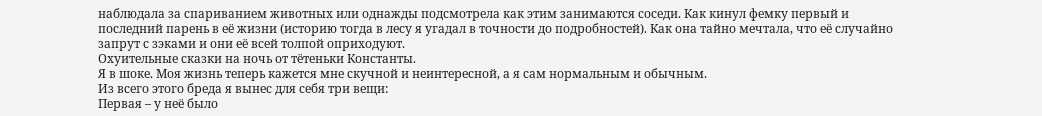наблюдала за спариванием животных или однажды подсмотрела как этим занимаются соседи. Как кинул фемку первый и последний парень в её жизни (историю тогда в лесу я угадал в точности до подробностей). Как она тайно мечтала, что её случайно запрут с зэками и они её всей толпой оприходуют.
Охуительные сказки на ночь от тётеньки Константы.
Я в шоке. Моя жизнь теперь кажется мне скучной и неинтересной, а я сам нормальным и обычным.
Из всего этого бреда я вынес для себя три вещи:
Первая – у неё было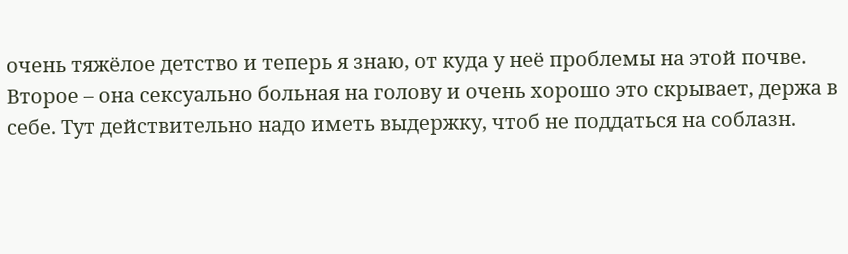очень тяжёлое детство и теперь я знаю, от куда у неё проблемы на этой почве.
Второе – она сексуально больная на голову и очень хорошо это скрывает, держа в себе. Тут действительно надо иметь выдержку, чтоб не поддаться на соблазн.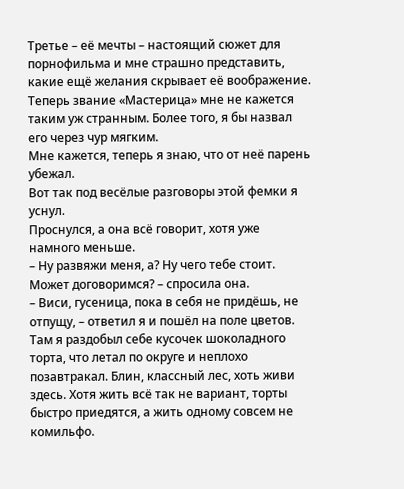Третье – её мечты – настоящий сюжет для порнофильма и мне страшно представить, какие ещё желания скрывает её воображение. Теперь звание «Мастерица» мне не кажется таким уж странным. Более того, я бы назвал его через чур мягким.
Мне кажется, теперь я знаю, что от неё парень убежал.
Вот так под весёлые разговоры этой фемки я уснул.
Проснулся, а она всё говорит, хотя уже намного меньше.
– Ну развяжи меня, а? Ну чего тебе стоит. Может договоримся? – спросила она.
– Виси, гусеница, пока в себя не придёшь, не отпущу, – ответил я и пошёл на поле цветов.
Там я раздобыл себе кусочек шоколадного торта, что летал по округе и неплохо позавтракал. Блин, классный лес, хоть живи здесь. Хотя жить всё так не вариант, торты быстро приедятся, а жить одному совсем не комильфо.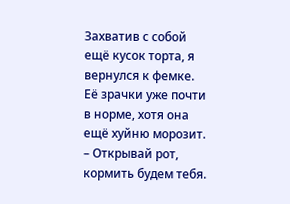Захватив с собой ещё кусок торта, я вернулся к фемке.
Её зрачки уже почти в норме, хотя она ещё хуйню морозит.
– Открывай рот, кормить будем тебя.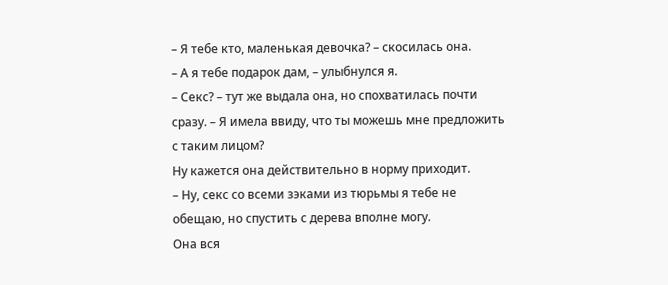– Я тебе кто, маленькая девочка? – скосилась она.
– А я тебе подарок дам, – улыбнулся я.
– Секс? – тут же выдала она, но спохватилась почти сразу. – Я имела ввиду, что ты можешь мне предложить с таким лицом?
Ну кажется она действительно в норму приходит.
– Ну, секс со всеми зэками из тюрьмы я тебе не обещаю, но спустить с дерева вполне могу.
Она вся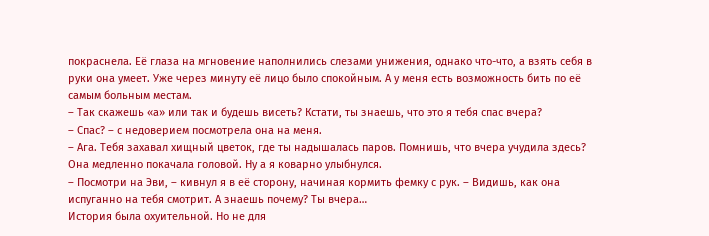покраснела. Её глаза на мгновение наполнились слезами унижения, однако что-что, а взять себя в руки она умеет. Уже через минуту её лицо было спокойным. А у меня есть возможность бить по её самым больным местам.
– Так скажешь «а» или так и будешь висеть? Кстати, ты знаешь, что это я тебя спас вчера?
– Спас? – с недоверием посмотрела она на меня.
– Ага. Тебя захавал хищный цветок, где ты надышалась паров. Помнишь, что вчера учудила здесь?
Она медленно покачала головой. Ну а я коварно улыбнулся.
– Посмотри на Эви, – кивнул я в её сторону, начиная кормить фемку с рук. – Видишь, как она испуганно на тебя смотрит. А знаешь почему? Ты вчера…
История была охуительной. Но не для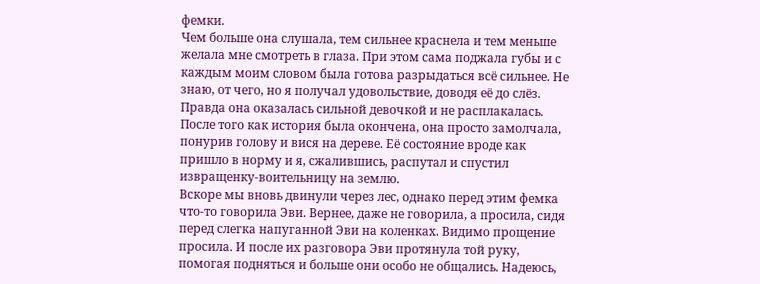фемки.
Чем больше она слушала, тем сильнее краснела и тем меньше желала мне смотреть в глаза. При этом сама поджала губы и с каждым моим словом была готова разрыдаться всё сильнее. Не знаю, от чего, но я получал удовольствие, доводя её до слёз. Правда она оказалась сильной девочкой и не расплакалась.
После того как история была окончена, она просто замолчала, понурив голову и вися на дереве. Её состояние вроде как пришло в норму и я, сжалившись, распутал и спустил извращенку-воительницу на землю.
Вскоре мы вновь двинули через лес, однако перед этим фемка что-то говорила Эви. Вернее, даже не говорила, а просила, сидя перед слегка напуганной Эви на коленках. Видимо прощение просила. И после их разговора Эви протянула той руку, помогая подняться и больше они особо не общались. Надеюсь,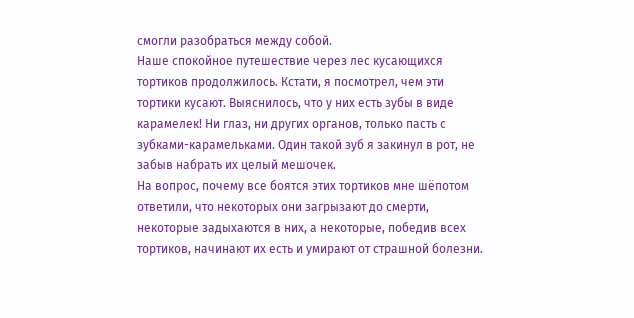смогли разобраться между собой.
Наше спокойное путешествие через лес кусающихся тортиков продолжилось. Кстати, я посмотрел, чем эти тортики кусают. Выяснилось, что у них есть зубы в виде карамелек! Ни глаз, ни других органов, только пасть с зубками-карамельками. Один такой зуб я закинул в рот, не забыв набрать их целый мешочек.
На вопрос, почему все боятся этих тортиков мне шёпотом ответили, что некоторых они загрызают до смерти, некоторые задыхаются в них, а некоторые, победив всех тортиков, начинают их есть и умирают от страшной болезни.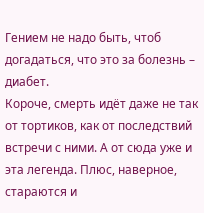Гением не надо быть, чтоб догадаться, что это за болезнь – диабет.
Короче, смерть идёт даже не так от тортиков, как от последствий встречи с ними. А от сюда уже и эта легенда. Плюс, наверное, стараются и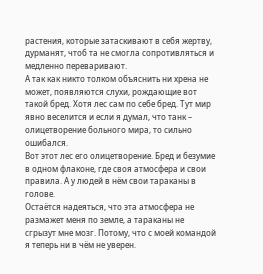растения, которые затаскивают в себя жертву, дурманят, чтоб та не смогла сопротивляться и медленно переваривают.
А так как никто толком объяснить ни хрена не может, появляются слухи, рождающие вот такой бред. Хотя лес сам по себе бред. Тут мир явно веселится и если я думал, что танк – олицетворение больного мира, то сильно ошибался.
Вот этот лес его олицетворение. Бред и безумие в одном флаконе, где своя атмосфера и свои правила. А у людей в нём свои тараканы в голове.
Остаётся надеяться, что эта атмосфера не размажет меня по земле, а тараканы не сгрызут мне мозг. Потому, что с моей командой я теперь ни в чём не уверен.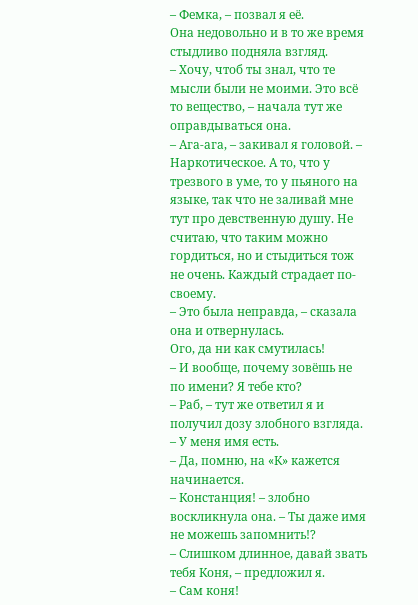– Фемка, – позвал я её.
Она недовольно и в то же время стыдливо подняла взгляд.
– Хочу, чтоб ты знал, что те мысли были не моими. Это всё то вещество, – начала тут же оправдываться она.
– Ага-ага, – закивал я головой. – Наркотическое. А то, что у трезвого в уме, то у пьяного на языке, так что не заливай мне тут про девственную душу. Не считаю, что таким можно гордиться, но и стыдиться тож не очень. Каждый страдает по-своему.
– Это была неправда, – сказала она и отвернулась.
Ого, да ни как смутилась!
– И вообще, почему зовёшь не по имени? Я тебе кто?
– Раб, – тут же ответил я и получил дозу злобного взгляда.
– У меня имя есть.
– Да, помню, на «К» кажется начинается.
– Констанция! – злобно воскликнула она. – Ты даже имя не можешь запомнить!?
– Слишком длинное, давай звать тебя Коня, – предложил я.
– Сам коня!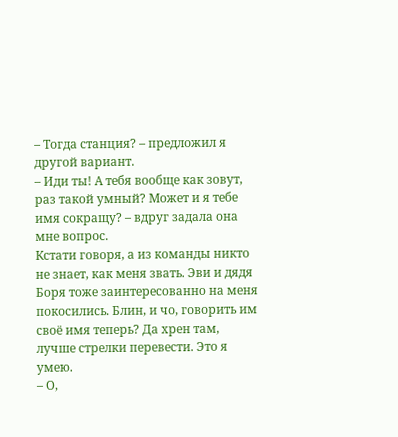– Тогда станция? – предложил я другой вариант.
– Иди ты! А тебя вообще как зовут, раз такой умный? Может и я тебе имя сокращу? – вдруг задала она мне вопрос.
Кстати говоря, а из команды никто не знает, как меня звать. Эви и дядя Боря тоже заинтересованно на меня покосились. Блин, и чо, говорить им своё имя теперь? Да хрен там, лучше стрелки перевести. Это я умею.
– О,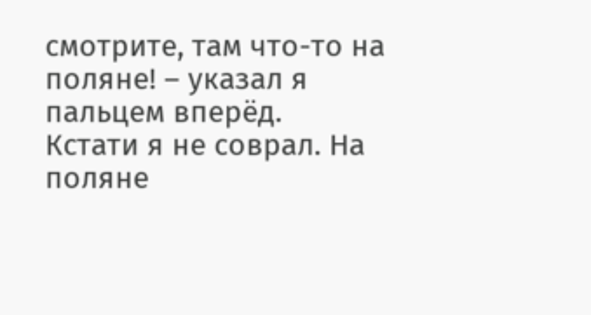смотрите, там что-то на поляне! – указал я пальцем вперёд.
Кстати я не соврал. На поляне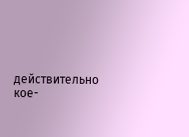действительно кое-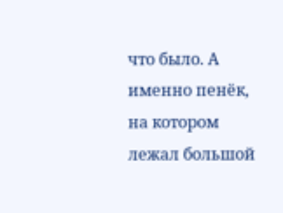что было. А именно пенёк, на котором лежал большой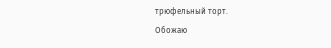трюфельный торт.
Обожаю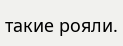такие рояли.